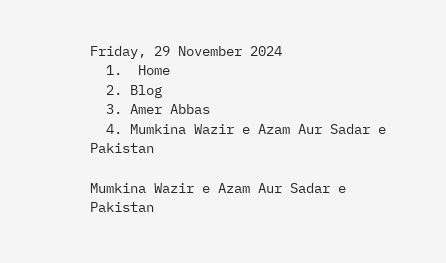Friday, 29 November 2024
  1.  Home
  2. Blog
  3. Amer Abbas
  4. Mumkina Wazir e Azam Aur Sadar e Pakistan

Mumkina Wazir e Azam Aur Sadar e Pakistan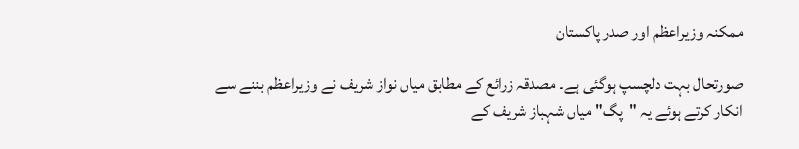ممکنہ وزیراعظم اور صدر پاکستان

صورتحال بہت دلچسپ ہوگئی ہے۔ مصدقہ زرائع کے مطابق میاں نواز شریف نے وزیراعظم بننے سے انکار کرتے ہوئے یہ "پگ" میاں شہباز شریف کے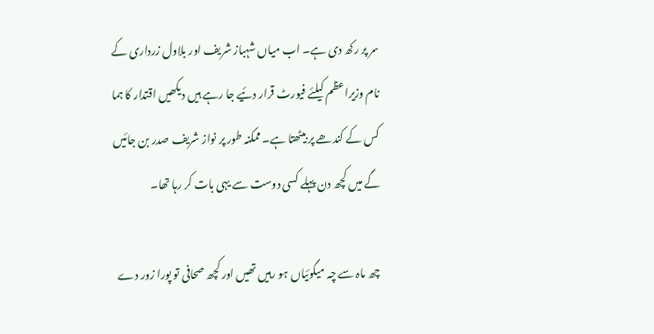سر پر رکھ دی ہے۔ اب میاں شہباز شریف اور بلاول زرداری کے نام وزیراعظم کیلئے فیورٹ قرار دئیے جا رہے ہیں دیکھیں اقتدار کا ہما کس کے کندھے پر بیٹھتا ہے۔ ممکنہ طور پر نواز شریف صدر بن جائیں گے میں کچھ دن پہلے کسی دوست سے یہی بات کر رہا تھا۔

چھ ماہ سے چہ میگوئیاں ہو رہیں تھیں اور کچھ صحافی تو پورا زور دے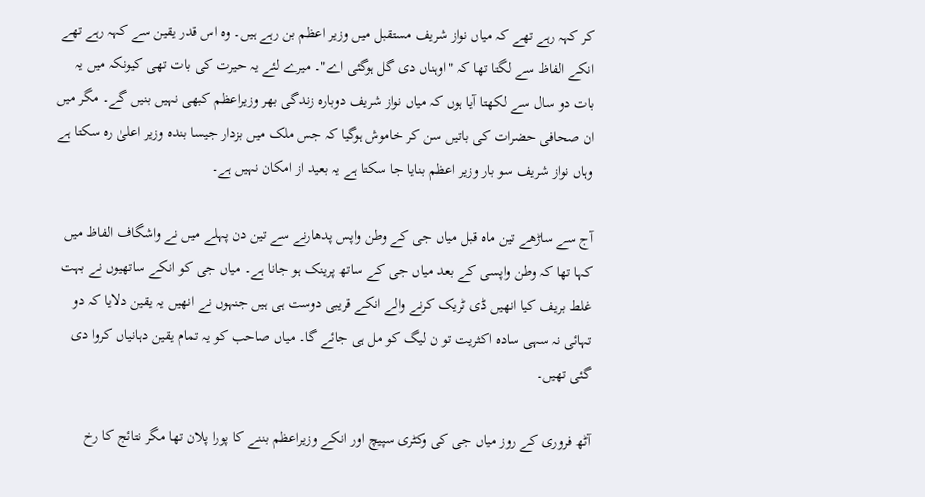کر کہہ رہے تھے کہ میاں نواز شریف مستقبل میں وزیر اعظم بن رہے ہیں۔ وہ اس قدر یقین سے کہہ رہے تھے انکے الفاظ سے لگتا تھا کہ "اوہناں دی گل ہوگئی اے"۔ میرے لئے یہ حیرت کی بات تھی کیونکہ میں یہ بات دو سال سے لکھتا آیا ہوں کہ میاں نواز شریف دوبارہ زندگی بھر وزیراعظم کبھی نہیں بنیں گے۔ مگر میں ان صحافی حضرات کی باتیں سن کر خاموش ہوگیا کہ جس ملک میں بزدار جیسا بندہ وزیر اعلیٰ رہ سکتا ہے وہاں نواز شریف سو بار وزیر اعظم بنایا جا سکتا ہے یہ بعید از امکان نہیں ہے۔

آج سے ساڑھے تین ماہ قبل میاں جی کے وطن واپس پدھارنے سے تین دن پہلے میں نے واشگاف الفاظ میں کہا تھا کہ وطن واپسی کے بعد میاں جی کے ساتھ پرینک ہو جانا ہے۔ میاں جی کو انکے ساتھیوں نے بہت غلط بریف کیا انھیں ڈی ٹریک کرنے والے انکے قریبی دوست ہی ہیں جنہوں نے انھیں یہ یقین دلایا کہ دو تہائی نہ سہی سادہ اکثریت تو ن لیگ کو مل ہی جائے گا۔ میاں صاحب کو یہ تمام یقین دہانیاں کروا دی گئی تھیں۔

آٹھ فروری کے روز میاں جی کی وکٹری سپیچ اور انکے وزیراعظم بننے کا پورا پلان تھا مگر نتائج کا رخ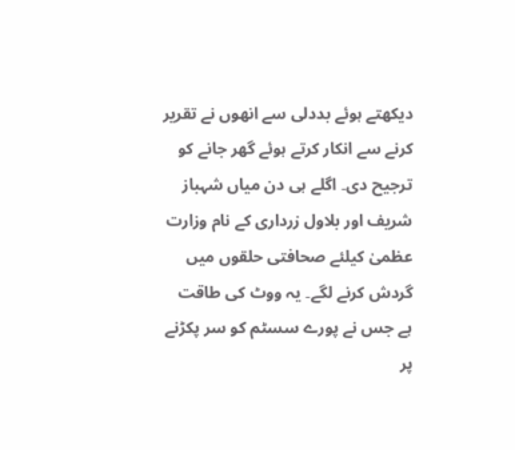دیکھتے ہوئے بددلی سے انھوں نے تقریر کرنے سے انکار کرتے ہوئے گھر جانے کو ترجیح دی۔ اگلے ہی دن میاں شہباز شریف اور بلاول زرداری کے نام وزارت عظمیٰ کیلئے صحافتی حلقوں میں گردش کرنے لگے۔ یہ ووٹ کی طاقت ہے جس نے پورے سسٹم کو سر پکڑنے پر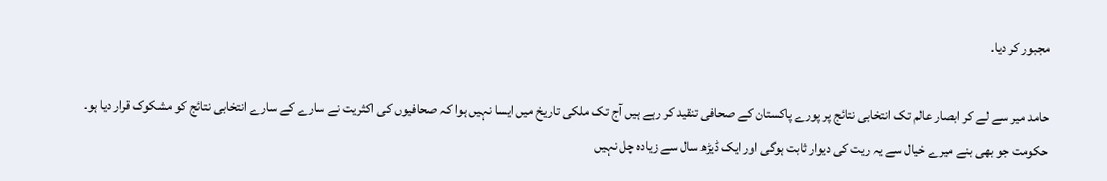مجبور کر دیا۔

حامد میر سے لے کر ابصار عالم تک انتخابی نتائج پر پورے پاکستان کے صحافی تنقید کر رہے ہیں آج تک ملکی تاریخ میں ایسا نہیں ہوا کہ صحافیوں کی اکثریت نے سارے کے سارے انتخابی نتائج کو مشکوک قرار دیا ہو۔ حکومت جو بھی بنے میرے خیال سے یہ ریت کی دیوار ثابت ہوگی اور ایک ڈیڑھ سال سے زیادہ چل نہیں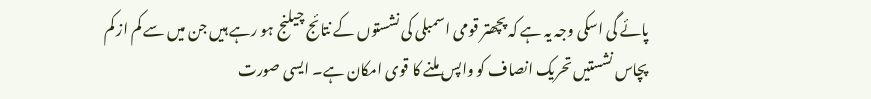پائے گی اسکی وجہ یہ ہے کہ پچھتر قومی اسمبلی کی نشستوں کے نتائج چیلنج ہو رہے ہیں جن میں سے کم از کم پچاس نشستیں تحریک انصاف کو واپس ملنے کا قوی امکان ہے۔ ایسی صورت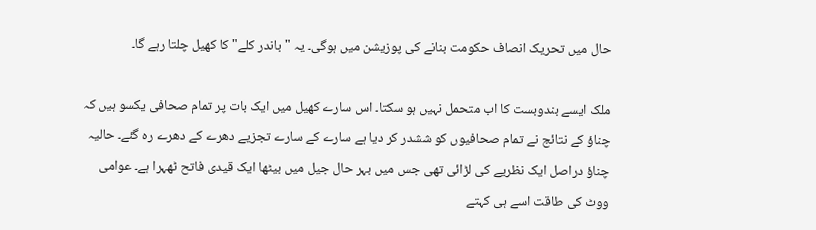حال میں تحریک انصاف حکومت بنانے کی پوزیشن میں ہوگی۔ یہ "باندر کلے" کا کھیل چلتا رہے گا۔

ملک ایسے بندوبست کا اب متحمل نہیں ہو سکتا۔ اس سارے کھیل میں ایک بات پر تمام صحافی یکسو ہیں کہ چناؤ کے نتائج نے تمام صحافیوں کو ششدر کر دیا ہے سارے کے سارے تجزیے دھرے کے دھرے رہ گئے۔ حالیہ چناؤ دراصل ایک نظریے کی لڑائی تھی جس میں بہر حال جیل میں بیٹھا ایک قیدی فاتح ٹھہرا ہے۔ عوامی ووٹ کی طاقت اسے ہی کہتے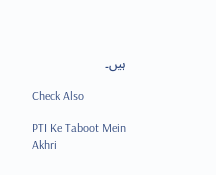ہیں۔

Check Also

PTI Ke Taboot Mein Akhri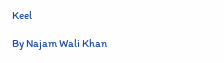Keel

By Najam Wali Khan